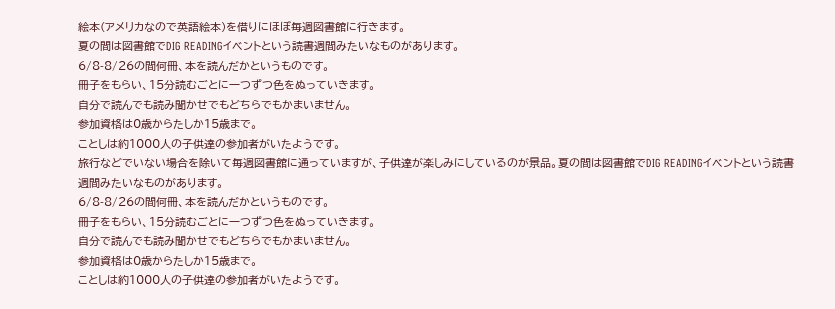絵本(アメリカなので英語絵本)を借りにほぼ毎週図書館に行きます。
夏の間は図書館でDIG READINGイベントという読書週間みたいなものがあります。
6/8-8/26の間何冊、本を読んだかというものです。
冊子をもらい、15分読むごとに一つずつ色をぬっていきます。
自分で読んでも読み聞かせでもどちらでもかまいません。
参加資格は0歳からたしか15歳まで。
ことしは約1000人の子供達の参加者がいたようです。
旅行などでいない場合を除いて毎週図書館に通っていますが、子供達が楽しみにしているのが景品。夏の間は図書館でDIG READINGイベントという読書週間みたいなものがあります。
6/8-8/26の間何冊、本を読んだかというものです。
冊子をもらい、15分読むごとに一つずつ色をぬっていきます。
自分で読んでも読み聞かせでもどちらでもかまいません。
参加資格は0歳からたしか15歳まで。
ことしは約1000人の子供達の参加者がいたようです。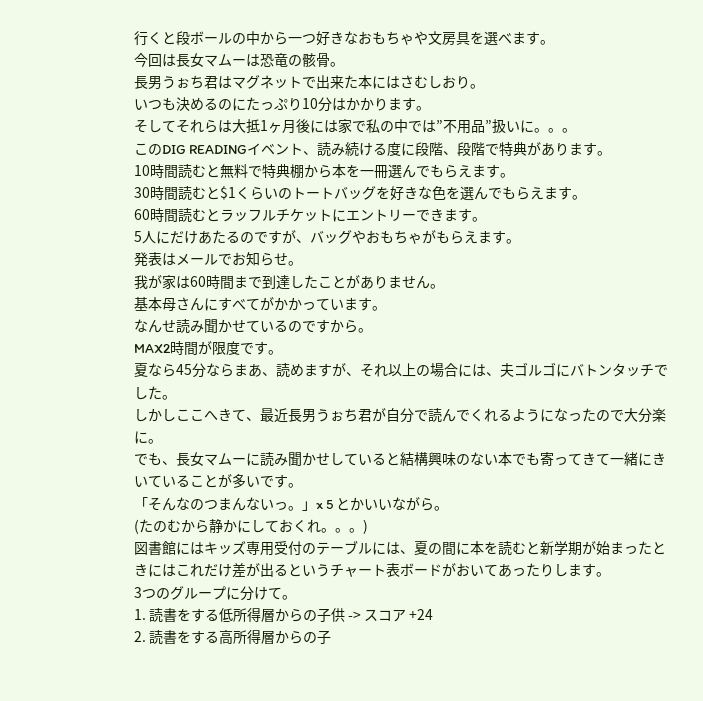行くと段ボールの中から一つ好きなおもちゃや文房具を選べます。
今回は長女マムーは恐竜の骸骨。
長男うぉち君はマグネットで出来た本にはさむしおり。
いつも決めるのにたっぷり10分はかかります。
そしてそれらは大抵1ヶ月後には家で私の中では”不用品”扱いに。。。
このDIG READINGイベント、読み続ける度に段階、段階で特典があります。
10時間読むと無料で特典棚から本を一冊選んでもらえます。
30時間読むと$1くらいのトートバッグを好きな色を選んでもらえます。
60時間読むとラッフルチケットにエントリーできます。
5人にだけあたるのですが、バッグやおもちゃがもらえます。
発表はメールでお知らせ。
我が家は60時間まで到達したことがありません。
基本母さんにすべてがかかっています。
なんせ読み聞かせているのですから。
MAX2時間が限度です。
夏なら45分ならまあ、読めますが、それ以上の場合には、夫ゴルゴにバトンタッチでした。
しかしここへきて、最近長男うぉち君が自分で読んでくれるようになったので大分楽に。
でも、長女マムーに読み聞かせしていると結構興味のない本でも寄ってきて一緒にきいていることが多いです。
「そんなのつまんないっ。」x 5 とかいいながら。
(たのむから静かにしておくれ。。。)
図書館にはキッズ専用受付のテーブルには、夏の間に本を読むと新学期が始まったときにはこれだけ差が出るというチャート表ボードがおいてあったりします。
3つのグループに分けて。
1. 読書をする低所得層からの子供 -> スコア +24
2. 読書をする高所得層からの子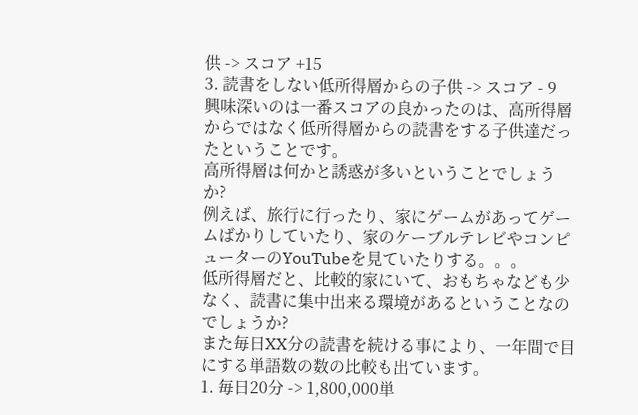供 -> スコア +15
3. 読書をしない低所得層からの子供 -> スコア - 9
興味深いのは一番スコアの良かったのは、高所得層からではなく低所得層からの読書をする子供達だったということです。
高所得層は何かと誘惑が多いということでしょうか?
例えば、旅行に行ったり、家にゲームがあってゲームばかりしていたり、家のケーブルテレビやコンピューターのYouTubeを見ていたりする。。。
低所得層だと、比較的家にいて、おもちゃなども少なく、読書に集中出来る環境があるということなのでしょうか?
また毎日XX分の読書を続ける事により、一年間で目にする単語数の数の比較も出ています。
1. 毎日20分 -> 1,800,000単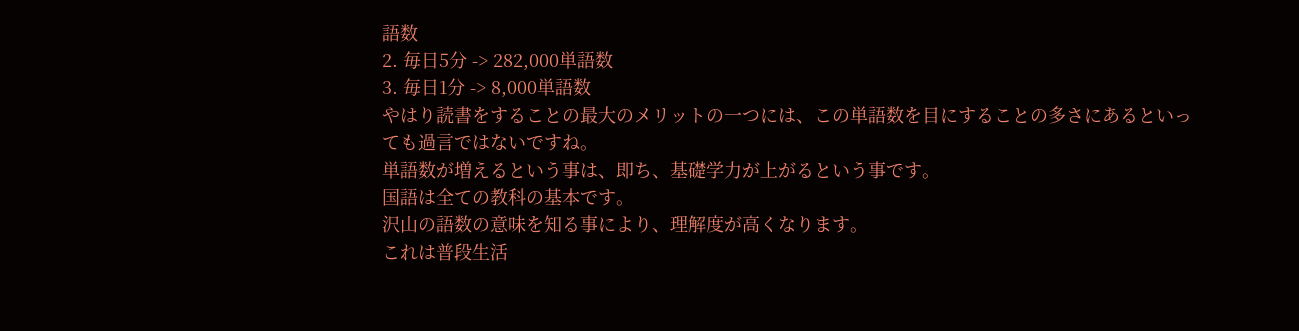語数
2. 毎日5分 -> 282,000単語数
3. 毎日1分 -> 8,000単語数
やはり読書をすることの最大のメリットの一つには、この単語数を目にすることの多さにあるといっても過言ではないですね。
単語数が増えるという事は、即ち、基礎学力が上がるという事です。
国語は全ての教科の基本です。
沢山の語数の意味を知る事により、理解度が高くなります。
これは普段生活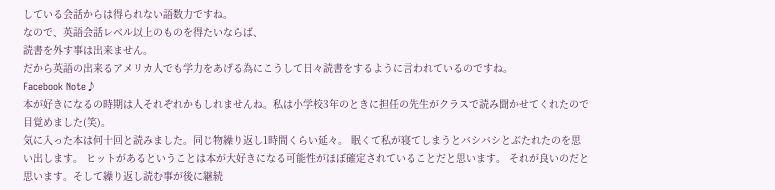している会話からは得られない語数力ですね。
なので、英語会話レベル以上のものを得たいならば、
読書を外す事は出来ません。
だから英語の出来るアメリカ人でも学力をあげる為にこうして日々読書をするように言われているのですね。
Facebook Note♪
本が好きになるの時期は人それぞれかもしれませんね。私は小学校3年のときに担任の先生がクラスで読み聞かせてくれたので目覚めました(笑)。
気に入った本は何十回と読みました。同じ物繰り返し1時間くらい延々。 眠くて私が寝てしまうとバシバシとぶたれたのを思い出します。 ヒットがあるということは本が大好きになる可能性がほぼ確定されていることだと思います。 それが良いのだと思います。そして繰り返し読む事が後に継続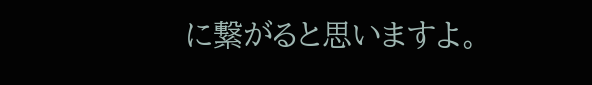に繋がると思いますよ。